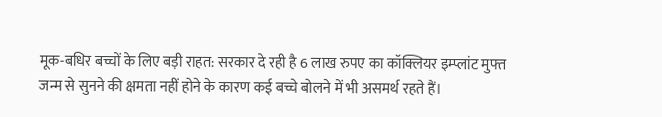मूक-बधिर बच्चों के लिए बड़ी राहत: सरकार दे रही है 6 लाख रुपए का कॉक्लियर इम्प्लांट मुफ्त
जन्म से सुनने की क्षमता नहीं होने के कारण कई बच्चे बोलने में भी असमर्थ रहते हैं।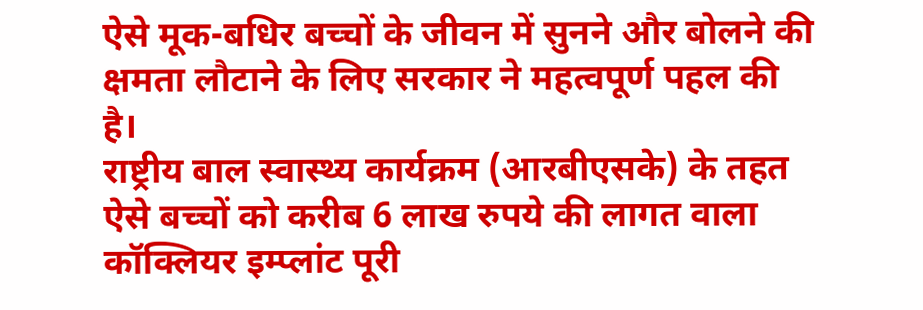ऐसे मूक-बधिर बच्चों के जीवन में सुनने और बोलने की क्षमता लौटाने के लिए सरकार ने महत्वपूर्ण पहल की है।
राष्ट्रीय बाल स्वास्थ्य कार्यक्रम (आरबीएसके) के तहत ऐसे बच्चों को करीब 6 लाख रुपये की लागत वाला कॉक्लियर इम्प्लांट पूरी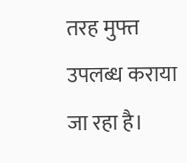तरह मुफ्त उपलब्ध कराया जा रहा है।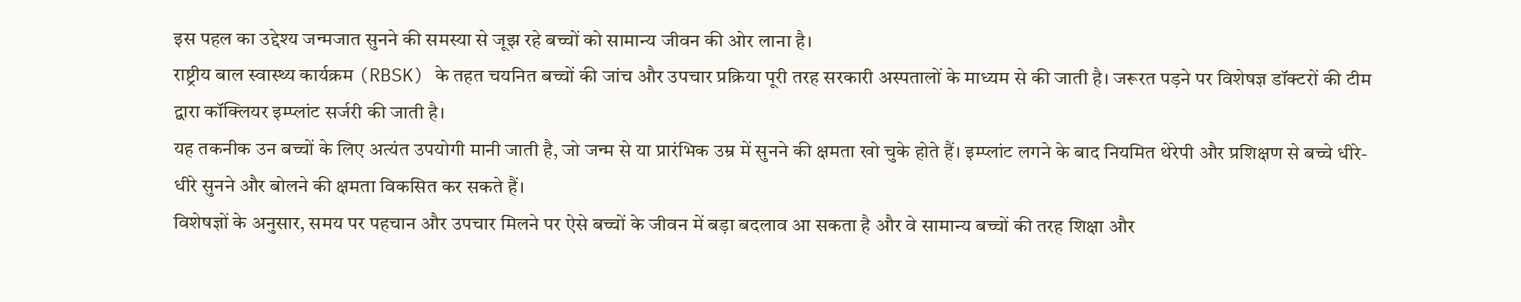इस पहल का उद्देश्य जन्मजात सुनने की समस्या से जूझ रहे बच्चों को सामान्य जीवन की ओर लाना है।
राष्ट्रीय बाल स्वास्थ्य कार्यक्रम (RBSK) के तहत चयनित बच्चों की जांच और उपचार प्रक्रिया पूरी तरह सरकारी अस्पतालों के माध्यम से की जाती है। जरूरत पड़ने पर विशेषज्ञ डॉक्टरों की टीम द्वारा कॉक्लियर इम्प्लांट सर्जरी की जाती है।
यह तकनीक उन बच्चों के लिए अत्यंत उपयोगी मानी जाती है, जो जन्म से या प्रारंभिक उम्र में सुनने की क्षमता खो चुके होते हैं। इम्प्लांट लगने के बाद नियमित थेरेपी और प्रशिक्षण से बच्चे धीरे-धीरे सुनने और बोलने की क्षमता विकसित कर सकते हैं।
विशेषज्ञों के अनुसार, समय पर पहचान और उपचार मिलने पर ऐसे बच्चों के जीवन में बड़ा बदलाव आ सकता है और वे सामान्य बच्चों की तरह शिक्षा और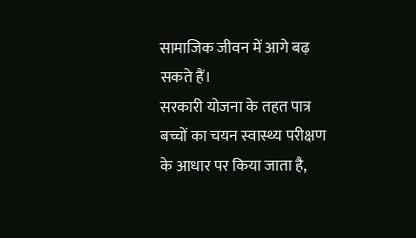सामाजिक जीवन में आगे बढ़ सकते हैं।
सरकारी योजना के तहत पात्र बच्चों का चयन स्वास्थ्य परीक्षण के आधार पर किया जाता है,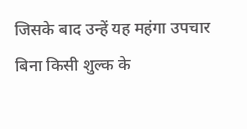जिसके बाद उन्हें यह महंगा उपचार बिना किसी शुल्क के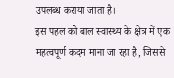उपलब्ध कराया जाता है।
इस पहल को बाल स्वास्थ्य के क्षेत्र में एक महत्वपूर्ण कदम माना जा रहा है, जिससे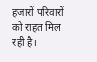हजारों परिवारों को राहत मिल रही है।